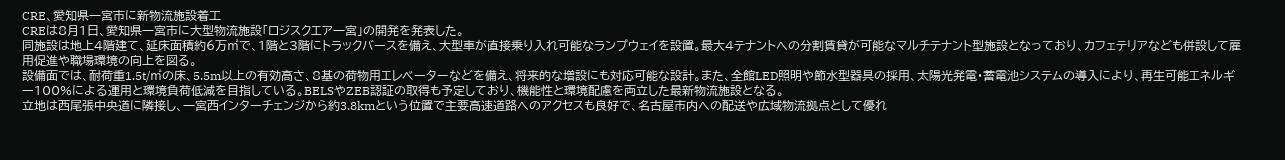CRE、愛知県一宮市に新物流施設着工
CREは8月1日、愛知県一宮市に大型物流施設「ロジスクエア一宮」の開発を発表した。
同施設は地上4階建て、延床面積約6万㎡で、1階と3階にトラックバースを備え、大型車が直接乗り入れ可能なランプウェイを設置。最大4テナントへの分割賃貸が可能なマルチテナント型施設となっており、カフェテリアなども併設して雇用促進や職場環境の向上を図る。
設備面では、耐荷重1.5t/㎡の床、5.5m以上の有効高さ、8基の荷物用エレベーターなどを備え、将来的な増設にも対応可能な設計。また、全館LED照明や節水型器具の採用、太陽光発電・蓄電池システムの導入により、再生可能エネルギー100%による運用と環境負荷低減を目指している。BELSやZEB認証の取得も予定しており、機能性と環境配慮を両立した最新物流施設となる。
立地は西尾張中央道に隣接し、一宮西インターチェンジから約3.8kmという位置で主要高速道路へのアクセスも良好で、名古屋市内への配送や広域物流拠点として優れ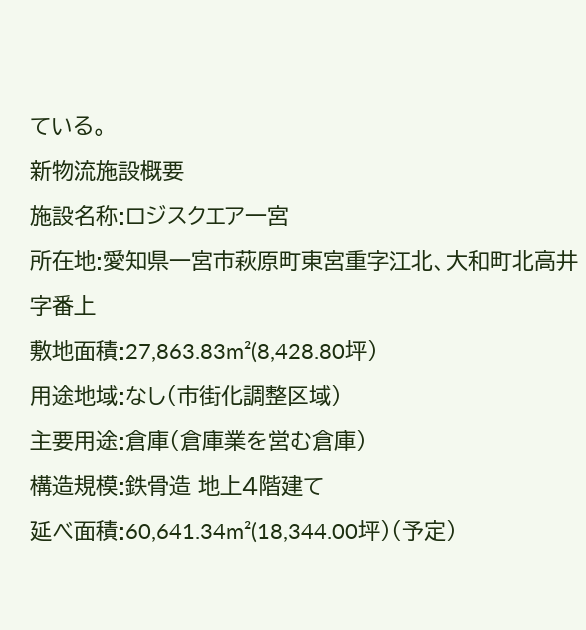ている。
新物流施設概要
施設名称:ロジスクエア一宮
所在地:愛知県一宮市萩原町東宮重字江北、大和町北高井字番上
敷地面積:27,863.83m²(8,428.80坪)
用途地域:なし(市街化調整区域)
主要用途:倉庫(倉庫業を営む倉庫)
構造規模:鉄骨造 地上4階建て
延べ面積:60,641.34m²(18,344.00坪)(予定)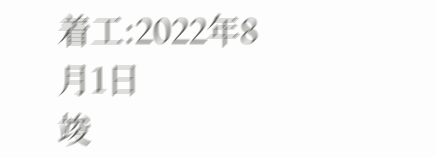着工:2022年8月1日
竣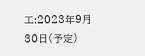工:2023年9月30日(予定)